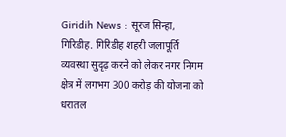Giridih News : सूरज सिन्हा, गिरिडीह. गिरिडीह शहरी जलापूर्ति व्यवस्था सुदृढ़ करने को लेकर नगर निगम क्षेत्र में लगभग 300 करोड़ की योजना को धरातल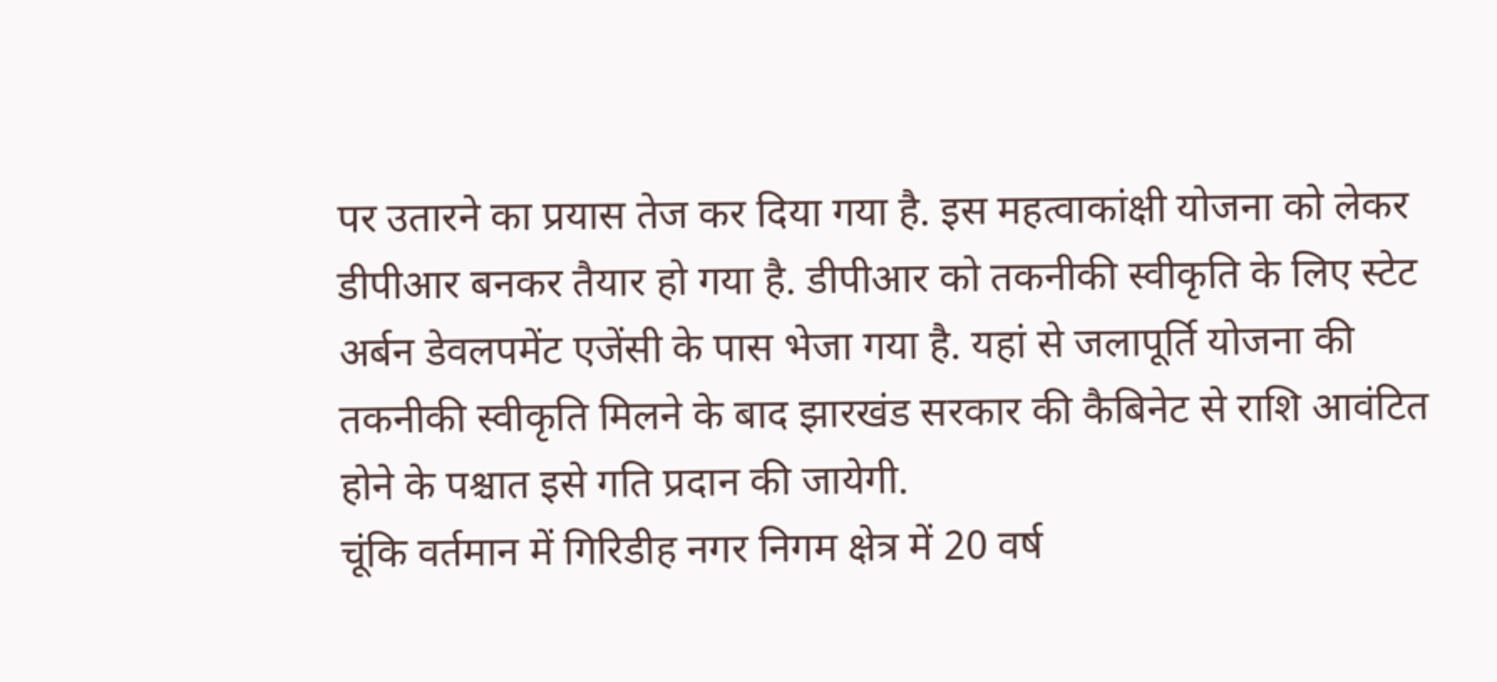पर उतारने का प्रयास तेज कर दिया गया है. इस महत्वाकांक्षी योजना को लेकर डीपीआर बनकर तैयार हो गया है. डीपीआर को तकनीकी स्वीकृति के लिए स्टेट अर्बन डेवलपमेंट एजेंसी के पास भेजा गया है. यहां से जलापूर्ति योजना की तकनीकी स्वीकृति मिलने के बाद झारखंड सरकार की कैबिनेट से राशि आवंटित होने के पश्चात इसे गति प्रदान की जायेगी.
चूंकि वर्तमान में गिरिडीह नगर निगम क्षेत्र में 20 वर्ष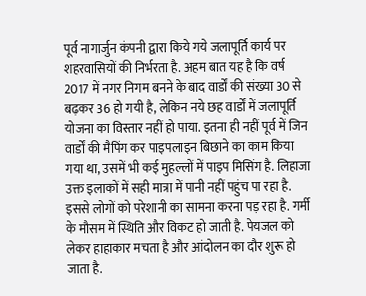पूर्व नागार्जुन कंपनी द्वारा किये गये जलापूर्ति कार्य पर शहरवासियों की निर्भरता है. अहम बात यह है कि वर्ष 2017 में नगर निगम बनने के बाद वार्डों की संख्या 30 से बढ़कर 36 हो गयी है, लेकिन नये छह वार्डों में जलापूर्ति योजना का विस्तार नहीं हो पाया. इतना ही नहीं पूर्व में जिन वार्डों की मैपिंग कर पाइपलाइन बिछाने का काम किया गया था, उसमें भी कई मुहल्लों में पाइप मिसिंग है. लिहाजा उक्त इलाकों में सही मात्रा में पानी नहीं पहुंच पा रहा है. इससे लोगों को परेशानी का सामना करना पड़ रहा है. गर्मी के मौसम में स्थिति और विकट हो जाती है. पेयजल को लेकर हाहाकार मचता है और आंदोलन का दौर शुरू हो जाता है.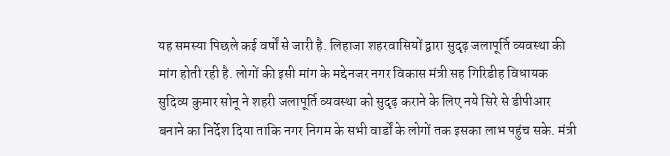यह समस्या पिछले कई वर्षों से जारी है. लिहाजा शहरवासियों द्वारा सुदृढ़ जलापूर्ति व्यवस्था की मांग होती रही है. लोगों की इसी मांग के मद्देनजर नगर विकास मंत्री सह गिरिडीह विधायक सुदिव्य कुमार सोनू ने शहरी जलापूर्ति व्यवस्था को सुदृढ़ कराने के लिए नये सिरे से डीपीआर बनाने का निर्देश दिया ताकि नगर निगम के सभी वार्डों के लोगों तक इसका लाभ पहुंच सके. मंत्री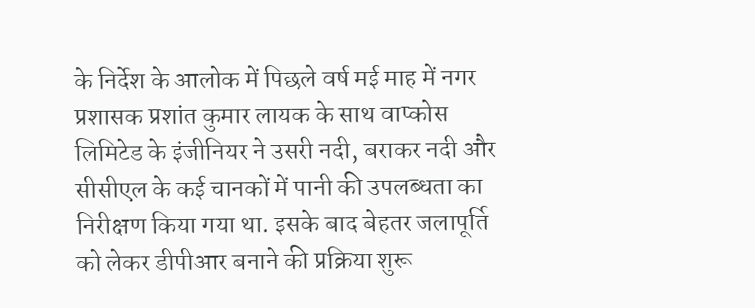के निर्देश के आलोक में पिछले वर्ष मई माह में नगर प्रशासक प्रशांत कुमार लायक के साथ वाप्कोस लिमिटेड के इंजीनियर ने उसरी नदी, बराकर नदी और सीसीएल के कई चानकों में पानी की उपलब्धता का निरीक्षण किया गया था. इसके बाद बेहतर जलापूर्ति को लेकर डीपीआर बनाने की प्रक्रिया शुरू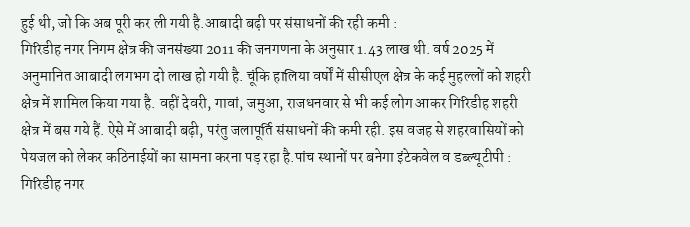हुई थी, जो कि अब पूरी कर ली गयी है.आबादी बढ़ी पर संसाधनों की रही कमी :
गिरिडीह नगर निगम क्षेत्र की जनसंख्या 2011 की जनगणना के अनुसार 1.43 लाख थी. वर्ष 2025 में अनुमानित आबादी लगभग दो लाख हो गयी है. चूंकि हालिया वर्षों में सीसीएल क्षेत्र के कई मुहल्लों को शहरी क्षेत्र में शामिल किया गया है. वहीं देवरी, गावां, जमुआ, राजधनवार से भी कई लोग आकर गिरिडीह शहरी क्षेत्र में बस गये हैं. ऐसे में आबादी बढ़ी, परंतु जलापूर्ति संसाधनों की कमी रही. इस वजह से शहरवासियों को पेयजल को लेकर कठिनाईयों का सामना करना पड़ रहा है.पांच स्थानों पर बनेगा इंटेकवेल व डब्ल्यूटीपी :
गिरिडीह नगर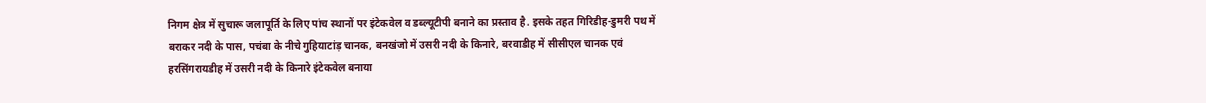निगम क्षेत्र में सुचारू जलापूर्ति के लिए पांच स्थानों पर इंटेकवेल व डब्ल्यूटीपी बनाने का प्रस्ताव है. इसके तहत गिरिडीह-डुमरी पथ में बराकर नदी के पास, पचंबा के नीचे गुहियाटांड़ चानक, बनखंजो में उसरी नदी के किनारे, बरवाडीह में सीसीएल चानक एवं हरसिंगरायडीह में उसरी नदी के किनारे इंटेकवेल बनाया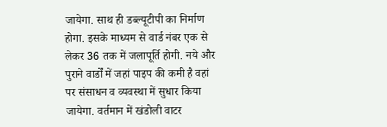जायेगा. साथ ही डब्ल्यूटीपी का निर्माण होगा. इसके माध्यम से वार्ड नंबर एक से लेकर 36 तक में जलापूर्ति होगी. नये और पुराने वार्डों में जहां पाइप की कमी है वहां पर संसाधन व व्यवस्था में सुधार किया जायेगा. वर्तमान में खंडोली वाटर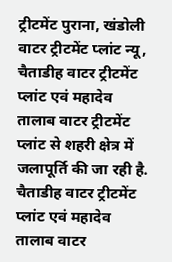ट्रीटमेंट पुराना, खंडोली वाटर ट्रीटमेंट प्लांट न्यू, चैताडीह वाटर ट्रीटमेंट प्लांट एवं महादेव तालाब वाटर ट्रीटमेंट प्लांट से शहरी क्षेत्र में जलापूर्ति की जा रही है. चैताडीह वाटर ट्रीटमेंट प्लांट एवं महादेव तालाब वाटर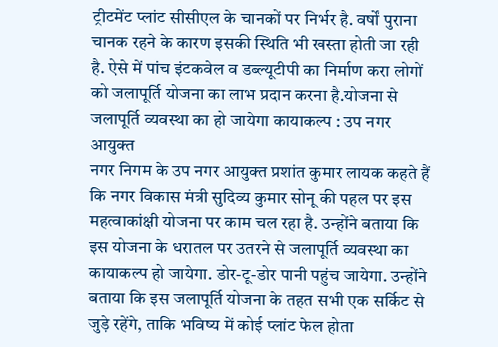ट्रीटमेंट प्लांट सीसीएल के चानकों पर निर्भर है. वर्षों पुराना चानक रहने के कारण इसकी स्थिति भी खस्ता होती जा रही है. ऐसे में पांच इंटकवेल व डब्ल्यूटीपी का निर्माण करा लोगों को जलापूर्ति योजना का लाभ प्रदान करना है.योजना से जलापूर्ति व्यवस्था का हो जायेगा कायाकल्प : उप नगर आयुक्त
नगर निगम के उप नगर आयुक्त प्रशांत कुमार लायक कहते हैं कि नगर विकास मंत्री सुदिव्य कुमार सोनू की पहल पर इस महत्वाकांक्षी योजना पर काम चल रहा है. उन्होंने बताया कि इस योजना के धरातल पर उतरने से जलापूर्ति व्यवस्था का कायाकल्प हो जायेगा. डोर-टू-डोर पानी पहुंच जायेगा. उन्होंने बताया कि इस जलापूर्ति योजना के तहत सभी एक सर्किट से जुड़े रहेंगे, ताकि भविष्य में कोई प्लांट फेल होता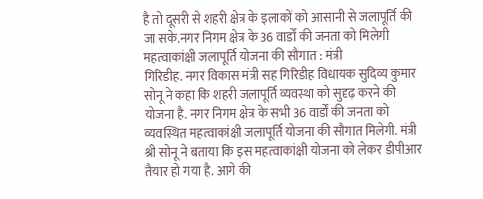है तो दूसरी से शहरी क्षेत्र के इलाकों को आसानी से जलापूर्ति की जा सके.नगर निगम क्षेत्र के 36 वार्डों की जनता को मिलेगी महत्वाकांक्षी जलापूर्ति योजना की सौगात : मंत्री
गिरिडीह. नगर विकास मंत्री सह गिरिडीह विधायक सुदिव्य कुमार सोनू ने कहा कि शहरी जलापूर्ति व्यवस्था को सुदृढ़ करने की योजना है. नगर निगम क्षेत्र के सभी 36 वार्डों की जनता को व्यवस्थित महत्वाकांक्षी जलापूर्ति योजना की सौगात मिलेगी. मंत्री श्री सोनू ने बताया कि इस महत्वाकांक्षी योजना को लेकर डीपीआर तैयार हो गया है. आगे की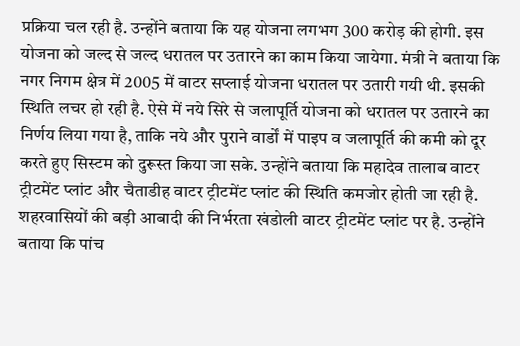प्रक्रिया चल रही है. उन्होंने बताया कि यह योजना लगभग 300 करोड़ की होगी. इस योजना को जल्द से जल्द धरातल पर उतारने का काम किया जायेगा. मंत्री ने बताया कि नगर निगम क्षेत्र में 2005 में वाटर सप्लाई योजना धरातल पर उतारी गयी थी. इसकी स्थिति लचर हो रही है. ऐसे में नये सिरे से जलापूर्ति योजना को धरातल पर उतारने का निर्णय लिया गया है, ताकि नये और पुराने वार्डों में पाइप व जलापूर्ति की कमी को दूर करते हुए सिस्टम को दुरूस्त किया जा सके. उन्होंने बताया कि महादेव तालाब वाटर ट्रीटमेंट प्लांट और चैताडीह वाटर ट्रीटमेंट प्लांट की स्थिति कमजोर होती जा रही है. शहरवासियों की बड़ी आबादी की निर्भरता खंडोली वाटर ट्रीटमेंट प्लांट पर है. उन्होंने बताया कि पांच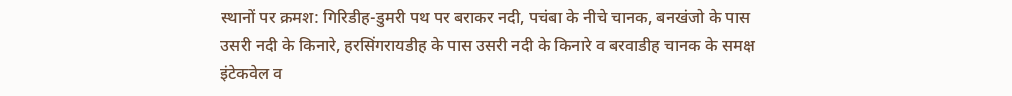स्थानों पर क्रमश: गिरिडीह-डुमरी पथ पर बराकर नदी, पचंबा के नीचे चानक, बनखंजो के पास उसरी नदी के किनारे, हरसिंगरायडीह के पास उसरी नदी के किनारे व बरवाडीह चानक के समक्ष इंटेकवेल व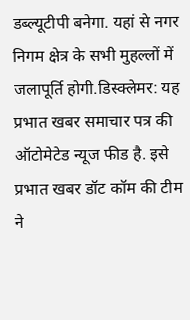डब्ल्यूटीपी बनेगा. यहां से नगर निगम क्षेत्र के सभी मुहल्लों में जलापूर्ति होगी.डिस्क्लेमर: यह प्रभात खबर समाचार पत्र की ऑटोमेटेड न्यूज फीड है. इसे प्रभात खबर डॉट कॉम की टीम ने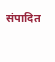संपादित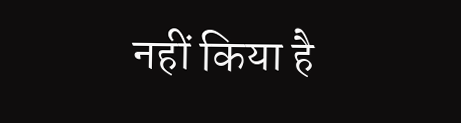नहीं किया है